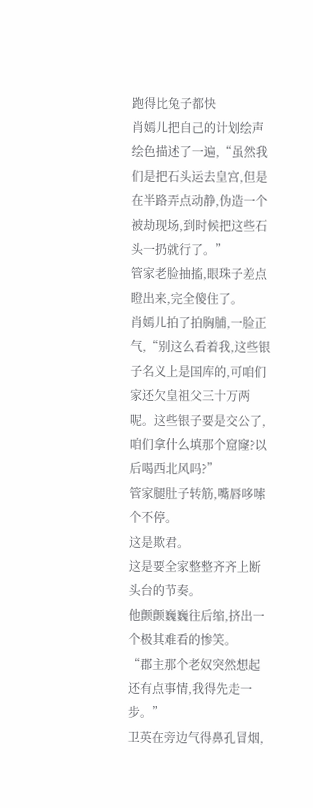跑得比兔子都快
肖嫣儿把自己的计划绘声绘色描述了一遍,“虽然我们是把石头运去皇宫,但是在半路弄点动静,伪造一个被劫现场,到时候把这些石头一扔就行了。”
管家老脸抽搐,眼珠子差点瞪出来,完全傻住了。
肖嫣儿拍了拍胸脯,一脸正气,“别这么看着我,这些银子名义上是国库的,可咱们家还欠皇祖父三十万两呢。这些银子要是交公了,咱们拿什么填那个窟窿?以后喝西北风吗?”
管家腿肚子转筋,嘴唇哆嗦个不停。
这是欺君。
这是要全家整整齐齐上断头台的节奏。
他颤颤巍巍往后缩,挤出一个极其难看的惨笑。
“郡主那个老奴突然想起还有点事情,我得先走一步。”
卫英在旁边气得鼻孔冒烟,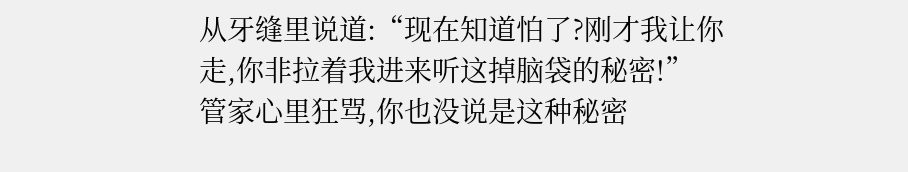从牙缝里说道:“现在知道怕了?刚才我让你走,你非拉着我进来听这掉脑袋的秘密!”
管家心里狂骂,你也没说是这种秘密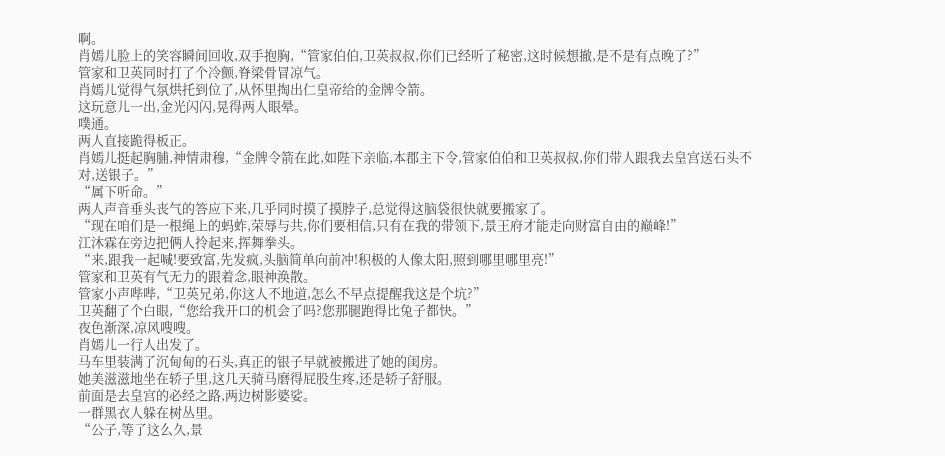啊。
肖嫣儿脸上的笑容瞬间回收,双手抱胸,“管家伯伯,卫英叔叔,你们已经听了秘密,这时候想撤,是不是有点晚了?”
管家和卫英同时打了个冷颤,脊梁骨冒凉气。
肖嫣儿觉得气氛烘托到位了,从怀里掏出仁皇帝给的金牌令箭。
这玩意儿一出,金光闪闪,晃得两人眼晕。
噗通。
两人直接跪得板正。
肖嫣儿挺起胸脯,神情肃穆,“金牌令箭在此,如陛下亲临,本郡主下令,管家伯伯和卫英叔叔,你们带人跟我去皇宫送石头不对,送银子。”
“属下听命。”
两人声音垂头丧气的答应下来,几乎同时摸了摸脖子,总觉得这脑袋很快就要搬家了。
“现在咱们是一根绳上的蚂蚱,荣辱与共,你们要相信,只有在我的带领下,景王府才能走向财富自由的巅峰!”
江沐霖在旁边把俩人拎起来,挥舞拳头。
“来,跟我一起喊!要致富,先发疯,头脑简单向前冲!积极的人像太阳,照到哪里哪里亮!”
管家和卫英有气无力的跟着念,眼神涣散。
管家小声哔哔,“卫英兄弟,你这人不地道,怎么不早点提醒我这是个坑?”
卫英翻了个白眼,“您给我开口的机会了吗?您那腿跑得比兔子都快。”
夜色渐深,凉风嗖嗖。
肖嫣儿一行人出发了。
马车里装满了沉甸甸的石头,真正的银子早就被搬进了她的闺房。
她美滋滋地坐在轿子里,这几天骑马磨得屁股生疼,还是轿子舒服。
前面是去皇宫的必经之路,两边树影婆娑。
一群黑衣人躲在树丛里。
“公子,等了这么久,景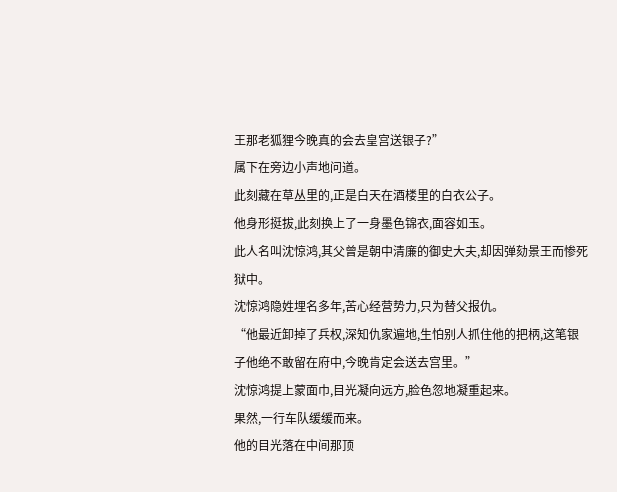王那老狐狸今晚真的会去皇宫送银子?”
属下在旁边小声地问道。
此刻藏在草丛里的,正是白天在酒楼里的白衣公子。
他身形挺拔,此刻换上了一身墨色锦衣,面容如玉。
此人名叫沈惊鸿,其父曾是朝中清廉的御史大夫,却因弹劾景王而惨死狱中。
沈惊鸿隐姓埋名多年,苦心经营势力,只为替父报仇。
“他最近卸掉了兵权,深知仇家遍地,生怕别人抓住他的把柄,这笔银子他绝不敢留在府中,今晚肯定会送去宫里。”
沈惊鸿提上蒙面巾,目光凝向远方,脸色忽地凝重起来。
果然,一行车队缓缓而来。
他的目光落在中间那顶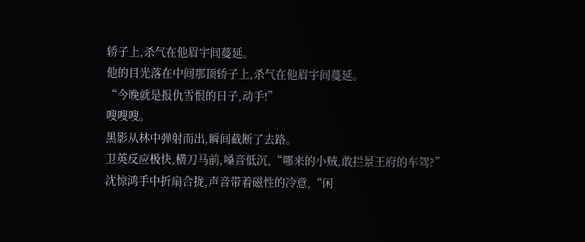轿子上,杀气在他眉宇间蔓延。
他的目光落在中间那顶轿子上,杀气在他眉宇间蔓延。
“今晚就是报仇雪恨的日子,动手!”
嗖嗖嗖。
黑影从林中弹射而出,瞬间截断了去路。
卫英反应极快,横刀马前,嗓音低沉,“哪来的小贼,敢拦景王府的车驾?”
沈惊鸿手中折扇合拢,声音带着磁性的冷意,“闲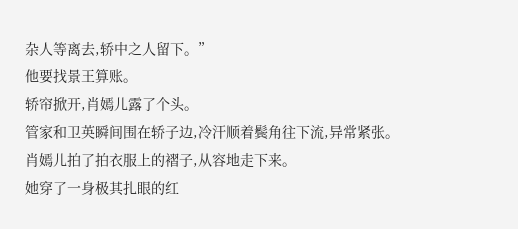杂人等离去,轿中之人留下。”
他要找景王算账。
轿帘掀开,肖嫣儿露了个头。
管家和卫英瞬间围在轿子边,冷汗顺着鬓角往下流,异常紧张。
肖嫣儿拍了拍衣服上的褶子,从容地走下来。
她穿了一身极其扎眼的红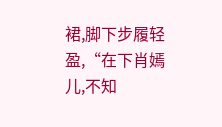裙,脚下步履轻盈,“在下肖嫣儿,不知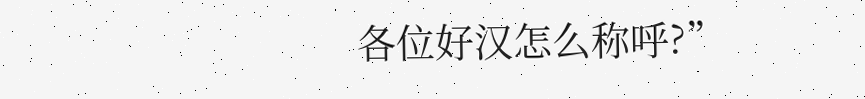各位好汉怎么称呼?”